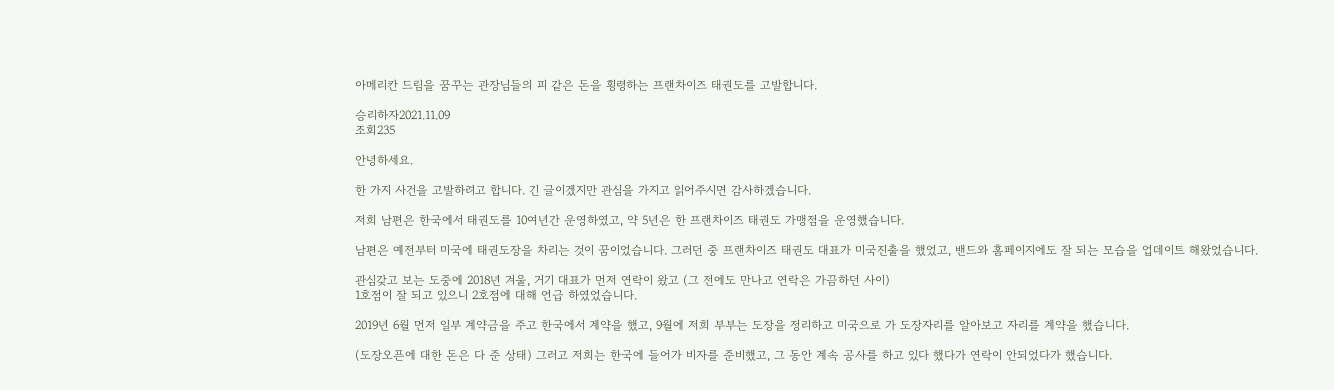아메리칸 드림을 꿈꾸는 관장님들의 피 같은 돈을 횡령하는 프랜차이즈 태권도를 고발합니다.

승리하자2021.11.09
조회235

안녕하세요.

한 가지 사건을 고발하려고 합니다. 긴 글이겠지만 관심을 가지고 읽어주시면 감사하겠습니다.

저희 남편은 한국에서 태권도를 10여년간 운영하였고, 약 5년은 한 프랜차이즈 태권도 가맹점을 운영했습니다.

남편은 예전부터 미국에 태권도장을 차리는 것이 꿈이었습니다. 그러던 중 프랜차이즈 태권도 대표가 미국진출을 했었고, 밴드와 홈페이지에도 잘 되는 모습을 업데이트 해왔었습니다.

관심갖고 보는 도중에 2018년 겨울, 거기 대표가 먼저 연락이 왔고 (그 전에도 만나고 연락은 가끔하던 사이)
1호점이 잘 되고 있으니 2호점에 대해 언급 하였었습니다.

2019년 6월 먼저 일부 계약금을 주고 한국에서 계약을 했고, 9월에 저희 부부는 도장을 정리하고 미국으로 가 도장자리를 알아보고 자리를 계약을 했습니다.

(도장오픈에 대한 돈은 다 준 상태) 그러고 저희는 한국에 들어가 비자를 준비했고, 그 동안 계속 공사를 하고 있다 했다가 연락이 안되었다가 했습니다.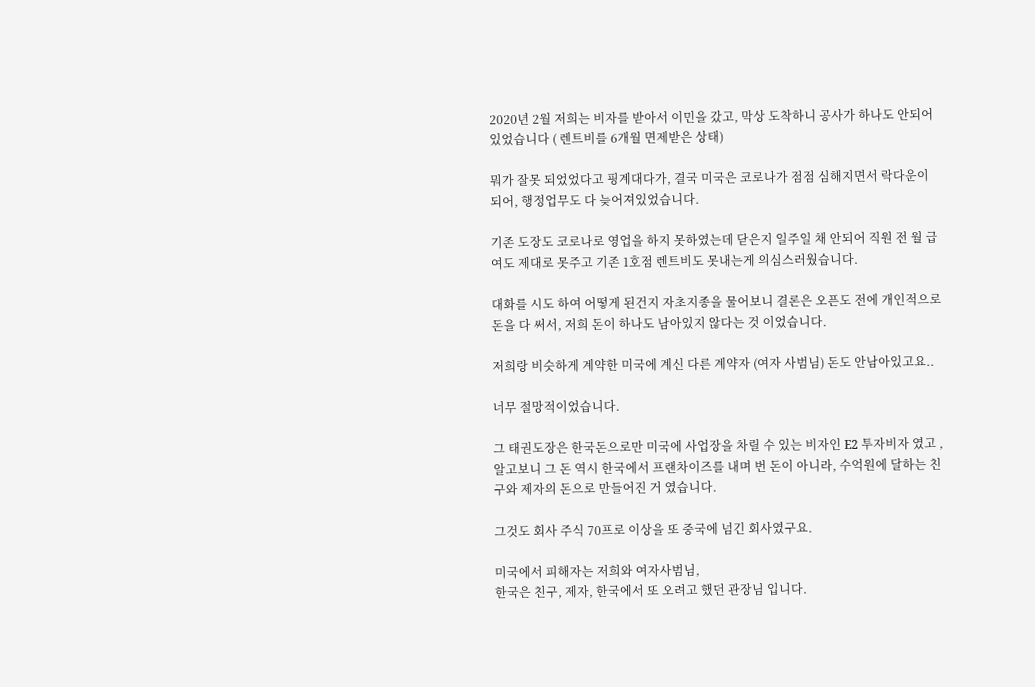2020년 2월 저희는 비자를 받아서 이민을 갔고, 막상 도착하니 공사가 하나도 안되어있었습니다 ( 렌트비를 6개월 면제받은 상태)

뭐가 잘못 되었었다고 핑계대다가, 결국 미국은 코로나가 점점 심해지면서 락다운이 되어, 행정업무도 다 늦어져있었습니다.

기존 도장도 코로나로 영업을 하지 못하였는데 닫은지 일주일 채 안되어 직원 전 월 급여도 제대로 못주고 기존 1호점 렌트비도 못내는게 의심스러웠습니다.

대화를 시도 하여 어떻게 된건지 자초지종을 물어보니 결론은 오픈도 전에 개인적으로 돈을 다 써서, 저희 돈이 하나도 남아있지 않다는 것 이었습니다.

저희랑 비슷하게 계약한 미국에 계신 다른 계약자 (여자 사범님) 돈도 안남아있고요..

너무 절망적이었습니다.

그 태권도장은 한국돈으로만 미국에 사업장을 차릴 수 있는 비자인 E2 투자비자 였고 ,알고보니 그 돈 역시 한국에서 프랜차이즈를 내며 번 돈이 아니라, 수억원에 달하는 친구와 제자의 돈으로 만들어진 거 였습니다.

그것도 회사 주식 70프로 이상을 또 중국에 넘긴 회사였구요.

미국에서 피해자는 저희와 여자사범님,
한국은 친구, 제자, 한국에서 또 오려고 했던 관장님 입니다.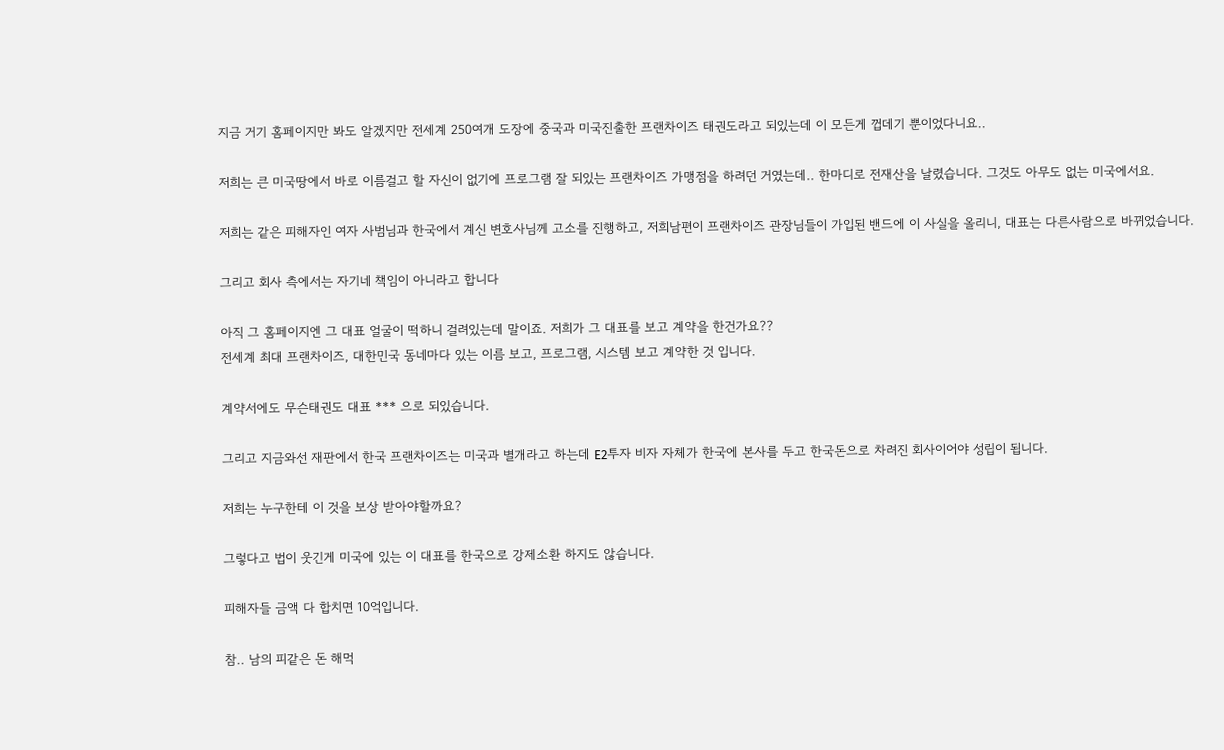지금 거기 홈페이지만 봐도 알겠지만 전세계 250여개 도장에 중국과 미국진출한 프랜차이즈 태권도라고 되있는데 이 모든게 껍데기 뿐이었다니요..

저희는 큰 미국땅에서 바로 이름걸고 할 자신이 없기에 프로그램 잘 되있는 프랜차이즈 가맹점을 하려던 거였는데.. 한마디로 전재산을 날렸습니다. 그것도 아무도 없는 미국에서요.

저희는 같은 피해자인 여자 사범님과 한국에서 계신 변호사님께 고소를 진행하고, 저희남편이 프랜차이즈 관장님들이 가입된 밴드에 이 사실을 올리니, 대표는 다른사람으로 바뀌었습니다.

그리고 회사 측에서는 자기네 책임이 아니라고 합니다

아직 그 홈페이지엔 그 대표 얼굴이 떡하니 걸려있는데 말이죠. 저희가 그 대표를 보고 계약을 한건가요??
전세계 최대 프랜차이즈, 대한민국 동네마다 있는 이름 보고, 프로그램, 시스템 보고 계약한 것 입니다.

계약서에도 무슨태권도 대표 *** 으로 되있습니다.

그리고 지금와선 재판에서 한국 프랜차이즈는 미국과 별개라고 하는데 E2투자 비자 자체가 한국에 본사를 두고 한국돈으로 차려진 회사이어야 성립이 됩니다.

저희는 누구한테 이 것을 보상 받아야할까요?

그렇다고 법이 웃긴게 미국에 있는 이 대표를 한국으로 강제소환 하지도 않습니다.

피해자들 금액 다 합치면 10억입니다.

참.. 남의 피같은 돈 해먹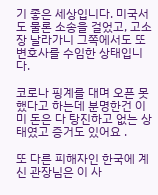기 좋은 세상입니다. 미국서도 물론 소송을 걸었고, 고소장 날라가니 그쪽에서도 또 변호사를 수임한 상태입니다.

코로나 핑계를 대며 오픈 못했다고 하는데 분명한건 이미 돈은 다 탕진하고 없는 상태였고 증거도 있어요 .

또 다른 피해자인 한국에 계신 관장님은 이 사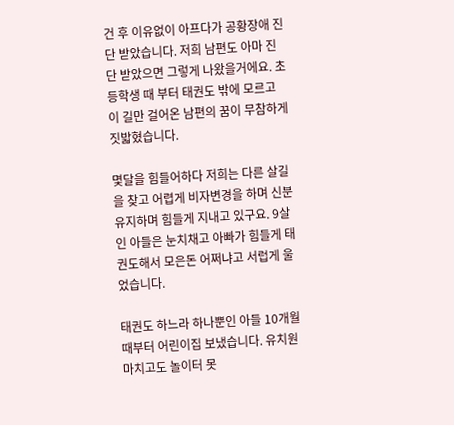건 후 이유없이 아프다가 공황장애 진단 받았습니다. 저희 남편도 아마 진단 받았으면 그렇게 나왔을거에요. 초등학생 때 부터 태권도 밖에 모르고 이 길만 걸어온 남편의 꿈이 무참하게 짓밟혔습니다.

몇달을 힘들어하다 저희는 다른 살길을 찾고 어렵게 비자변경을 하며 신분유지하며 힘들게 지내고 있구요. 9살인 아들은 눈치채고 아빠가 힘들게 태권도해서 모은돈 어쩌냐고 서럽게 울었습니다.

태권도 하느라 하나뿐인 아들 10개월때부터 어린이집 보냈습니다. 유치원 마치고도 놀이터 못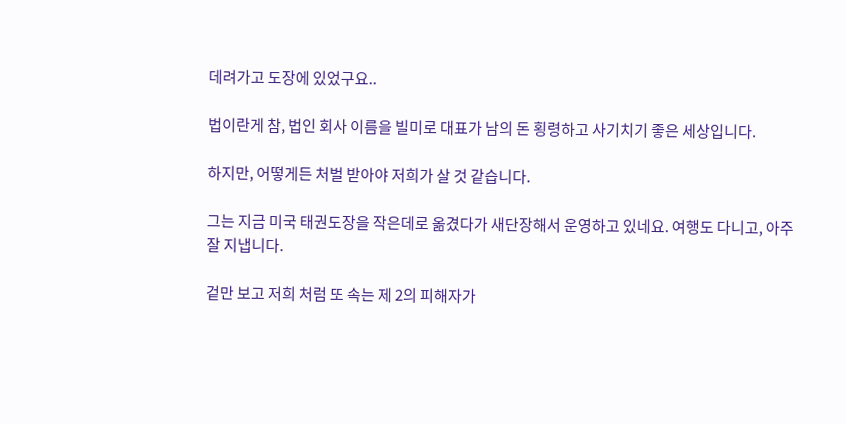데려가고 도장에 있었구요..

법이란게 참, 법인 회사 이름을 빌미로 대표가 남의 돈 횡령하고 사기치기 좋은 세상입니다.

하지만, 어떻게든 처벌 받아야 저희가 살 것 같습니다.

그는 지금 미국 태권도장을 작은데로 옮겼다가 새단장해서 운영하고 있네요. 여행도 다니고, 아주 잘 지냅니다.

겉만 보고 저희 처럼 또 속는 제 2의 피해자가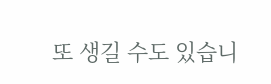또 생길 수도 있습니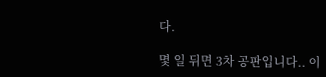다.

몇 일 뒤면 3차 공판입니다.. 이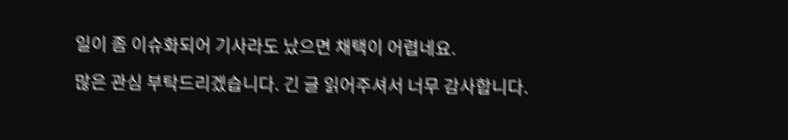일이 좀 이슈화되어 기사라도 났으면 채택이 어렵네요.

많은 관심 부탁드리겠습니다. 긴 글 읽어주셔서 너무 감사합니다.